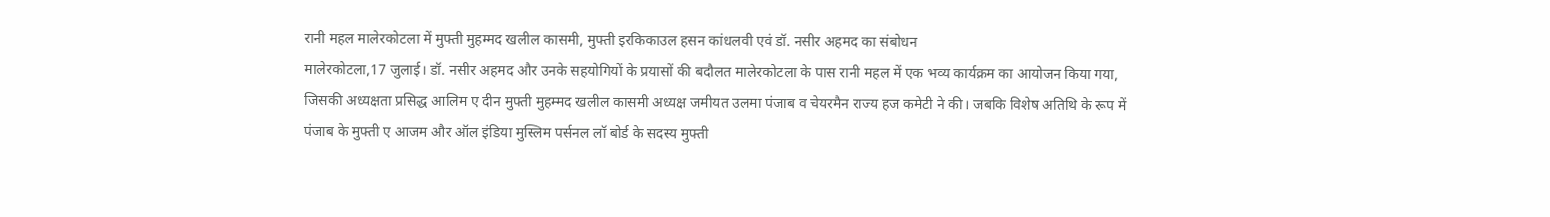रानी महल मालेरकोटला में मुफ्ती मुहम्मद खलील कासमी, मुफ्ती इरकिकाउल हसन कांधलवी एवं डॉ. नसीर अहमद का संबोधन
मालेरकोटला,17 जुलाई। डॉ. नसीर अहमद और उनके सहयोगियों के प्रयासों की बदौलत मालेरकोटला के पास रानी महल में एक भव्य कार्यक्रम का आयोजन किया गया, जिसकी अध्यक्षता प्रसिद्ध आलिम ए दीन मुफ्ती मुहम्मद खलील कासमी अध्यक्ष जमीयत उलमा पंजाब व चेयरमैन राज्य हज कमेटी ने की। जबकि विशेष अतिथि के रूप में पंजाब के मुफ्ती ए आजम और ऑल इंडिया मुस्लिम पर्सनल लॉ बोर्ड के सदस्य मुफ्ती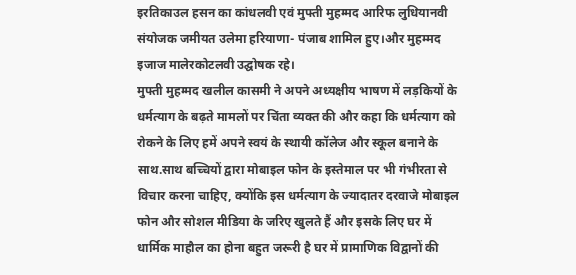इरतिकाउल हसन का कांधलवी एवं मुफ्ती मुहम्मद आरिफ लुधियानवी संयोजक जमीयत उलेमा हरियाणा- पंजाब शामिल हुए।और मुहम्मद इजाज मालेरकोटलवी उद्घोषक रहे।
मुफ्ती मुहम्मद खलील कासमी ने अपने अध्यक्षीय भाषण में लड़कियों के धर्मत्याग के बढ़ते मामलों पर चिंता व्यक्त की और कहा कि धर्मत्याग को रोकने के लिए हमें अपने स्वयं के स्थायी कॉलेज और स्कूल बनाने के साथ.साथ बच्चियों द्वारा मोबाइल फोन के इस्तेमाल पर भी गंभीरता से विचार करना चाहिए, क्योंकि इस धर्मत्याग के ज्यादातर दरवाजे मोबाइल फोन और सोशल मीडिया के जरिए खुलते हैं और इसके लिए घर में धार्मिक माहौल का होना बहुत जरूरी है घर में प्रामाणिक विद्वानों की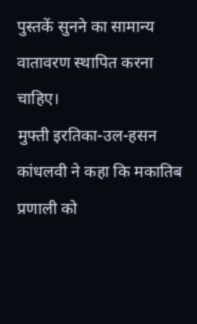पुस्तकें सुनने का सामान्य वातावरण स्थापित करना चाहिए।
मुफ्ती इरतिका-उल-हसन कांधलवी ने कहा कि मकातिब प्रणाली को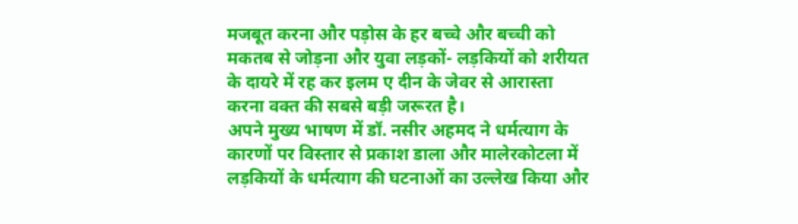मजबूत करना और पड़ोस के हर बच्चे और बच्ची को मकतब से जोड़ना और युवा लड़कों- लड़कियों को शरीयत के दायरे में रह कर इलम ए दीन के जेवर से आरास्ता करना वक्त की सबसे बड़ी जरूरत है।
अपने मुख्य भाषण में डॉ. नसीर अहमद ने धर्मत्याग के कारणों पर विस्तार से प्रकाश डाला और मालेरकोटला में लड़कियों के धर्मत्याग की घटनाओं का उल्लेख किया और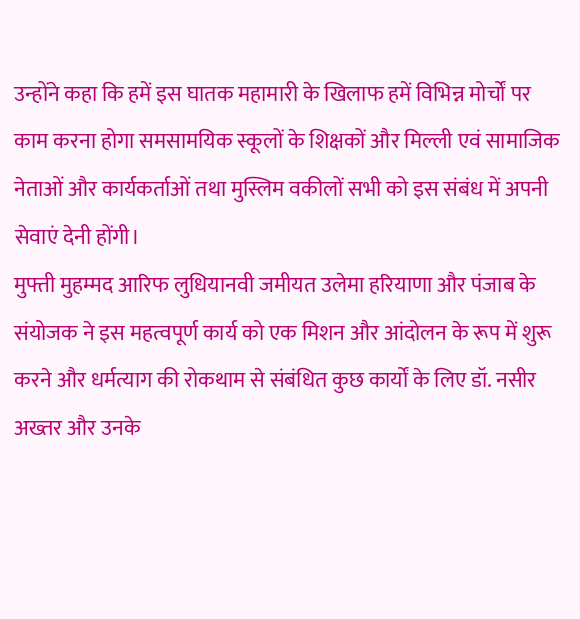उन्होंने कहा कि हमें इस घातक महामारी के खिलाफ हमें विभिन्न मोर्चों पर काम करना होगा समसामयिक स्कूलों के शिक्षकों और मिल्ली एवं सामाजिक नेताओं और कार्यकर्ताओं तथा मुस्लिम वकीलों सभी को इस संबंध में अपनी सेवाएं देनी होंगी।
मुफ्ती मुहम्मद आरिफ लुधियानवी जमीयत उलेमा हरियाणा और पंजाब के संयोजक ने इस महत्वपूर्ण कार्य को एक मिशन और आंदोलन के रूप में शुरू करने और धर्मत्याग की रोकथाम से संबंधित कुछ कार्यों के लिए डॉ. नसीर अख्तर और उनके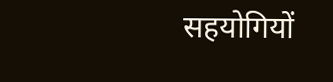सहयोगियों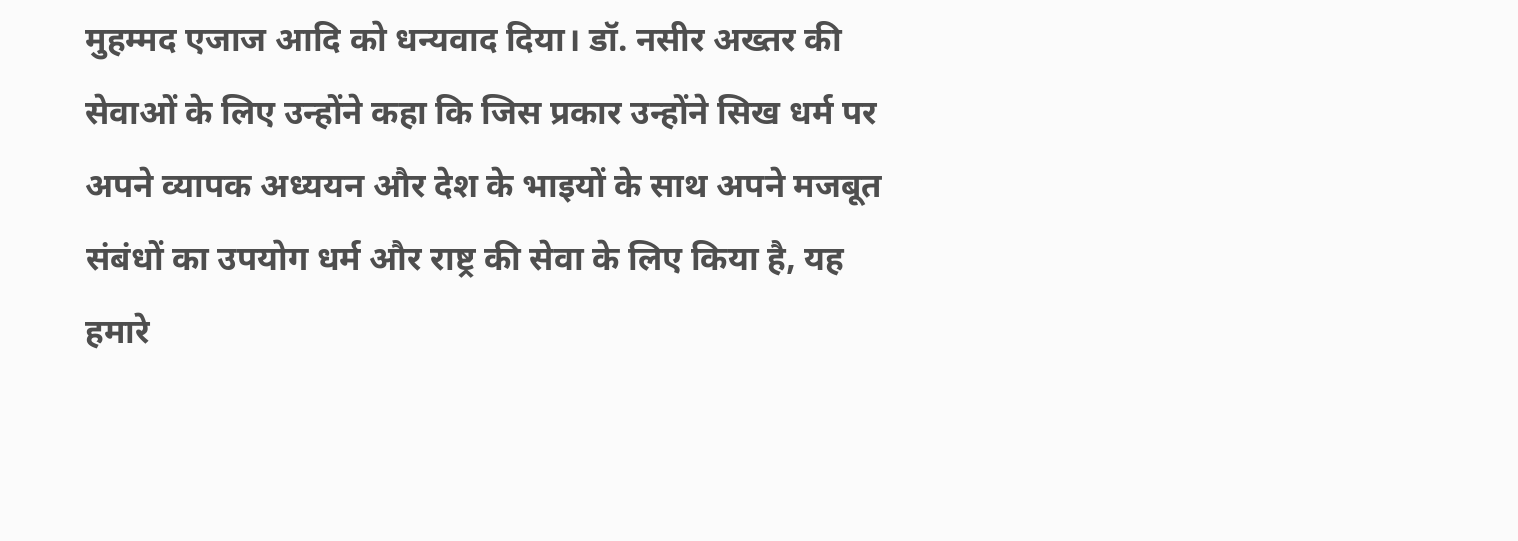मुहम्मद एजाज आदि को धन्यवाद दिया। डॉ. नसीर अख्तर की सेवाओं के लिए उन्होंने कहा कि जिस प्रकार उन्होंने सिख धर्म पर अपने व्यापक अध्ययन और देश के भाइयों के साथ अपने मजबूत संबंधों का उपयोग धर्म और राष्ट्र की सेवा के लिए किया है, यह हमारे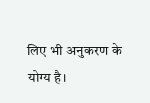लिए भी अनुकरण के योग्य है।